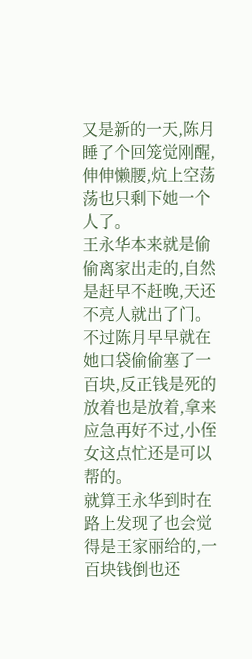又是新的一天,陈月睡了个回笼觉刚醒,伸伸懒腰,炕上空荡荡也只剩下她一个人了。
王永华本来就是偷偷离家出走的,自然是赶早不赶晚,天还不亮人就出了门。
不过陈月早早就在她口袋偷偷塞了一百块,反正钱是死的放着也是放着,拿来应急再好不过,小侄女这点忙还是可以帮的。
就算王永华到时在路上发现了也会觉得是王家丽给的,一百块钱倒也还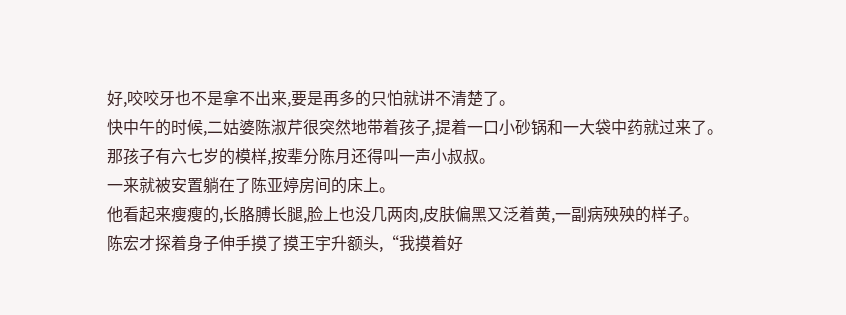好,咬咬牙也不是拿不出来,要是再多的只怕就讲不清楚了。
快中午的时候,二姑婆陈淑芹很突然地带着孩子,提着一口小砂锅和一大袋中药就过来了。
那孩子有六七岁的模样,按辈分陈月还得叫一声小叔叔。
一来就被安置躺在了陈亚婷房间的床上。
他看起来瘦瘦的,长胳膊长腿,脸上也没几两肉,皮肤偏黑又泛着黄,一副病殃殃的样子。
陈宏才探着身子伸手摸了摸王宇升额头,“我摸着好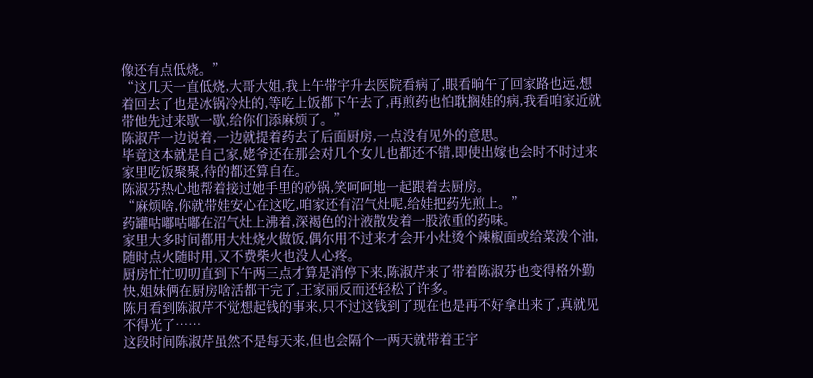像还有点低烧。”
“这几天一直低烧,大哥大姐,我上午带宇升去医院看病了,眼看晌午了回家路也远,想着回去了也是冰锅冷灶的,等吃上饭都下午去了,再煎药也怕耽搁娃的病,我看咱家近就带他先过来歇一歇,给你们添麻烦了。”
陈淑芹一边说着,一边就提着药去了后面厨房,一点没有见外的意思。
毕竟这本就是自己家,姥爷还在那会对几个女儿也都还不错,即使出嫁也会时不时过来家里吃饭聚聚,待的都还算自在。
陈淑芬热心地帮着接过她手里的砂锅,笑呵呵地一起跟着去厨房。
“麻烦啥,你就带娃安心在这吃,咱家还有沼气灶呢,给娃把药先煎上。”
药罐咕嘟咕嘟在沼气灶上沸着,深褐色的汁液散发着一股浓重的药味。
家里大多时间都用大灶烧火做饭,偶尔用不过来才会开小灶烫个辣椒面或给菜泼个油,随时点火随时用,又不费柴火也没人心疼。
厨房忙忙叨叨直到下午两三点才算是消停下来,陈淑芹来了带着陈淑芬也变得格外勤快,姐妹俩在厨房啥活都干完了,王家丽反而还轻松了许多。
陈月看到陈淑芹不觉想起钱的事来,只不过这钱到了现在也是再不好拿出来了,真就见不得光了……
这段时间陈淑芹虽然不是每天来,但也会隔个一两天就带着王宇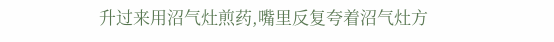升过来用沼气灶煎药,嘴里反复夸着沼气灶方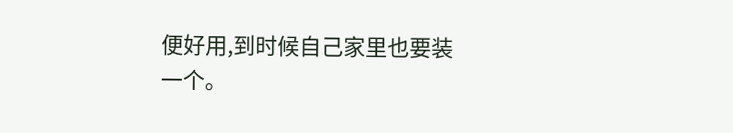便好用,到时候自己家里也要装一个。